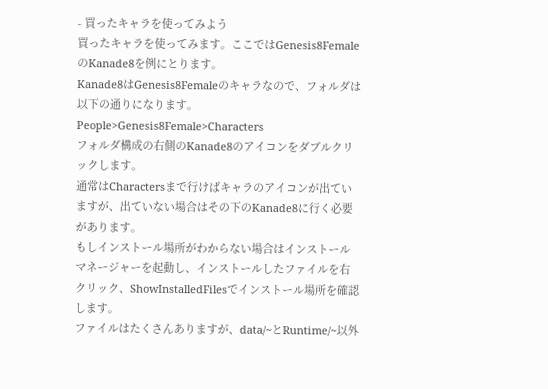- 買ったキャラを使ってみよう
買ったキャラを使ってみます。ここではGenesis8FemaleのKanade8を例にとります。
Kanade8はGenesis8Femaleのキャラなので、フォルダは以下の通りになります。
People>Genesis8Female>Characters
フォルダ構成の右側のKanade8のアイコンをダブルクリックします。
通常はCharactersまで行けばキャラのアイコンが出ていますが、出ていない場合はその下のKanade8に行く必要があります。
もしインストール場所がわからない場合はインストールマネージャーを起動し、インストールしたファイルを右クリック、ShowInstalledFilesでインストール場所を確認します。
ファイルはたくさんありますが、data/~とRuntime/~以外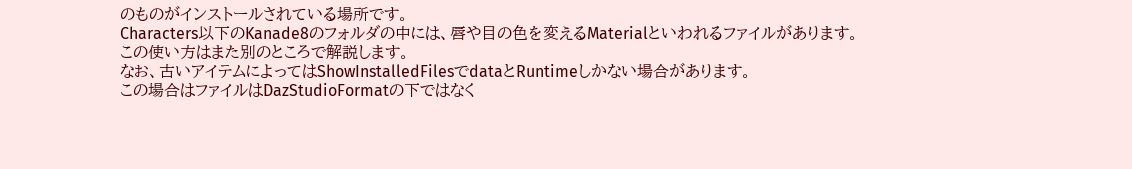のものがインストールされている場所です。
Characters以下のKanade8のフォルダの中には、唇や目の色を変えるMaterialといわれるファイルがあります。
この使い方はまた別のところで解説します。
なお、古いアイテムによってはShowInstalledFilesでdataとRuntimeしかない場合があります。
この場合はファイルはDazStudioFormatの下ではなく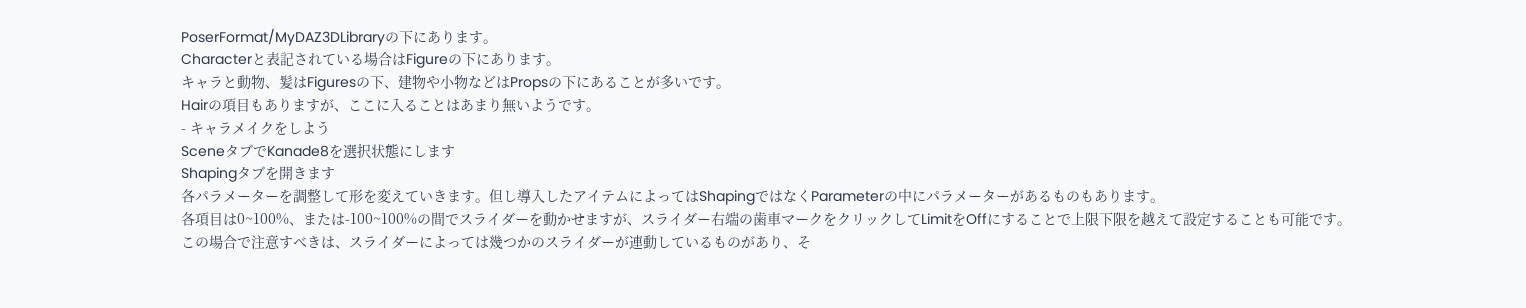PoserFormat/MyDAZ3DLibraryの下にあります。
Characterと表記されている場合はFigureの下にあります。
キャラと動物、髪はFiguresの下、建物や小物などはPropsの下にあることが多いです。
Hairの項目もありますが、ここに入ることはあまり無いようです。
- キャラメイクをしよう
SceneタブでKanade8を選択状態にします
Shapingタブを開きます
各パラメーターを調整して形を変えていきます。但し導入したアイテムによってはShapingではなくParameterの中にパラメーターがあるものもあります。
各項目は0~100%、または-100~100%の間でスライダーを動かせますが、スライダー右端の歯車マークをクリックしてLimitをOffにすることで上限下限を越えて設定することも可能です。
この場合で注意すべきは、スライダーによっては幾つかのスライダーが連動しているものがあり、そ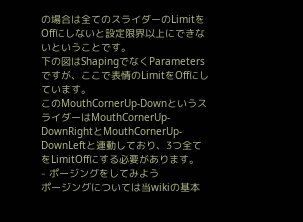の場合は全てのスライダーのLimitをOffにしないと設定限界以上にできないということです。
下の図はShapingでなくParametersですが、ここで表情のLimitをOffにしています。
このMouthCornerUp-DownというスライダーはMouthCornerUp-DownRightとMouthCornerUp-DownLeftと連動しており、3つ全てをLimitOffにする必要があります。
- ポージングをしてみよう
ポージングについては当wikiの基本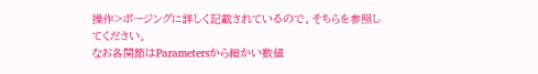操作>ポージングに詳しく記載されているので、そちらを参照してください。
なお各関節はParametersから細かい数値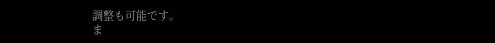調整も可能です。
ま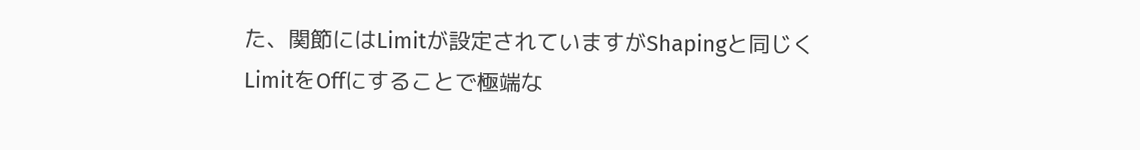た、関節にはLimitが設定されていますがShapingと同じくLimitをOffにすることで極端な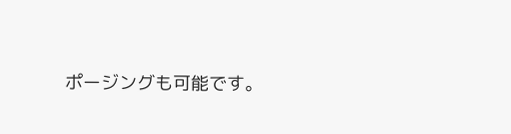ポージングも可能です。